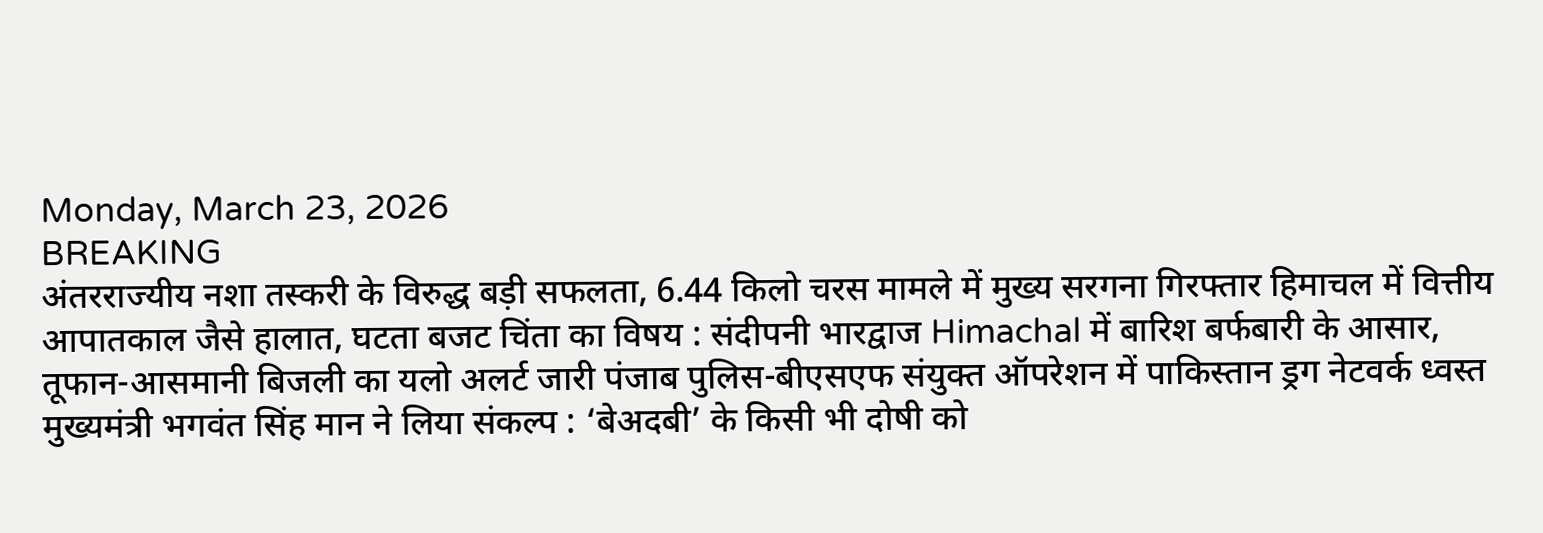Monday, March 23, 2026
BREAKING
अंतरराज्यीय नशा तस्करी के विरुद्ध बड़ी सफलता, 6.44 किलो चरस मामले में मुख्य सरगना गिरफ्तार हिमाचल में वित्तीय आपातकाल जैसे हालात, घटता बजट चिंता का विषय : संदीपनी भारद्वाज Himachal में बारिश बर्फबारी के आसार, तूफान-आसमानी बिजली का यलो अलर्ट जारी पंजाब पुलिस-बीएसएफ संयुक्त ऑपरेशन में पाकिस्तान ड्रग नेटवर्क ध्वस्त मुख्यमंत्री भगवंत सिंह मान ने लिया संकल्प : ‘बेअदबी’ के किसी भी दोषी को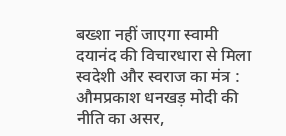बख्शा नहीं जाएगा स्वामी दयानंद की विचारधारा से मिला स्वदेशी और स्वराज का मंत्र : औमप्रकाश धनखड़ मोदी की नीति का असर,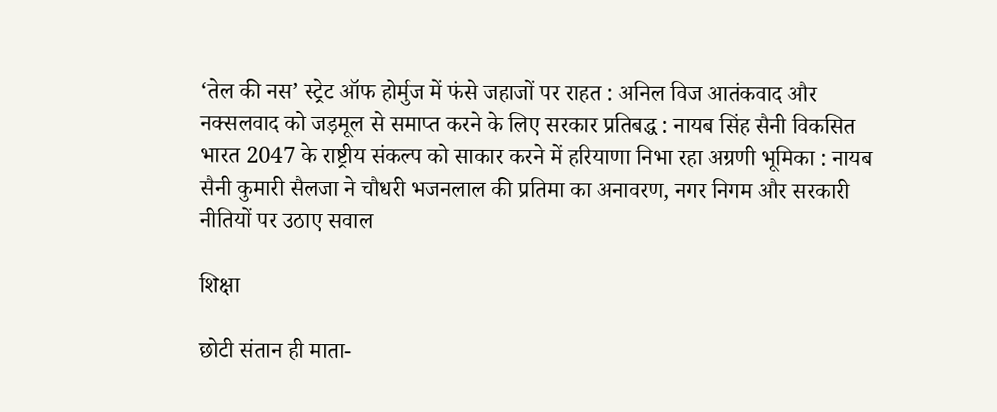‘तेल की नस’ स्ट्रेट ऑफ होर्मुज में फंसे जहाजों पर राहत : अनिल विज आतंकवाद और नक्सलवाद को जड़मूल से समाप्त करने के लिए सरकार प्रतिबद्ध : नायब सिंह सैनी विकसित भारत 2047 के राष्ट्रीय संकल्प को साकार करने में हरियाणा निभा रहा अग्रणी भूमिका : नायब सैनी कुमारी सैलजा ने चौधरी भजनलाल की प्रतिमा का अनावरण, नगर निगम और सरकारी नीतियों पर उठाए सवाल

शिक्षा

छोटी संतान ही माता-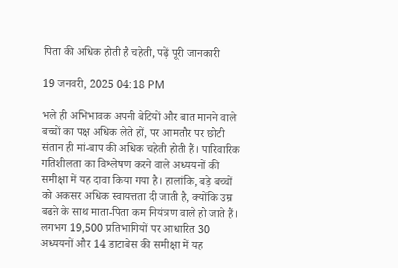पिता की अधिक होती है चहेती, पढ़ें पूरी जानकारी

19 जनवरी, 2025 04:18 PM

भले ही अभिभावक अपनी बेटियों और बात मानने वाले बच्चों का पक्ष अधिक लेते हों, पर आमतौर पर छोटी संतान ही मां-बाप की अधिक चहेती होती हैं। पारिवारिक गतिशीलता का विश्लेषण करने वाले अध्ययनों की समीक्षा में यह दावा किया गया है। हालांकि, बड़े बच्चों को अकसर अधिक स्वायत्तता दी जाती है, क्योंकि उम्र बढऩे के साथ माता-पिता कम नियंत्रण वाले हो जाते हैं। लगभग 19,500 प्रतिभागियों पर आधारित 30 अध्ययनों और 14 डाटाबेस की समीक्षा में यह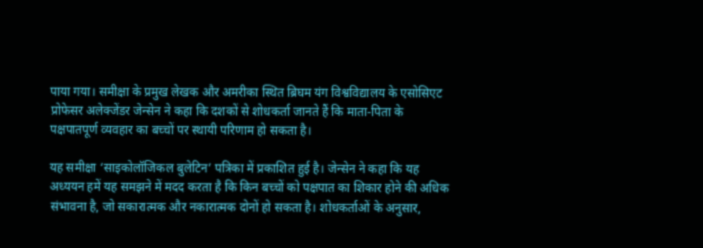पाया गया। समीक्षा के प्रमुख लेखक और अमरीका स्थित ब्रिघम यंग विश्वविद्यालय के एसोसिएट प्रोफेसर अलेक्जेंडर जेन्सेन ने कहा कि दशकों से शोधकर्ता जानते हैं कि माता-पिता के पक्षपातपूर्ण व्यवहार का बच्चों पर स्थायी परिणाम हो सकता है।

यह समीक्षा ‘साइकोलॉजिकल बुलेटिन’ पत्रिका में प्रकाशित हुई है। जेन्सेन ने कहा कि यह अध्ययन हमें यह समझने में मदद करता है कि किन बच्चों को पक्षपात का शिकार होने की अधिक संभावना है, जो सकारात्मक और नकारात्मक दोनों हो सकता है। शोधकर्ताओं के अनुसार,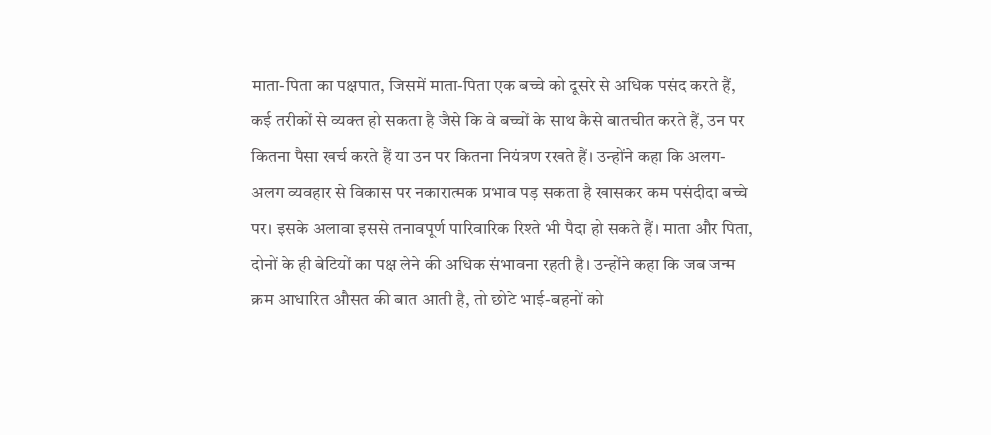माता-पिता का पक्षपात, जिसमें माता-पिता एक बच्चे को दूसरे से अधिक पसंद करते हैं, कई तरीकों से व्यक्त हो सकता है जैसे कि वे बच्चों के साथ कैसे बातचीत करते हैं, उन पर कितना पैसा खर्च करते हैं या उन पर कितना नियंत्रण रखते हैं। उन्होंने कहा कि अलग-अलग व्यवहार से विकास पर नकारात्मक प्रभाव पड़ सकता है खासकर कम पसंदीदा बच्चे पर। इसके अलावा इससे तनावपूर्ण पारिवारिक रिश्ते भी पैदा हो सकते हैं। माता और पिता, दोनों के ही बेटियों का पक्ष लेने की अधिक संभावना रहती है। उन्होंने कहा कि जब जन्म क्रम आधारित औसत की बात आती है, तो छोटे भाई-बहनों को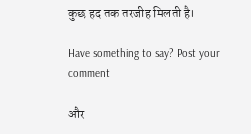कुछ हद तक तरजीह मिलती है।

Have something to say? Post your comment

और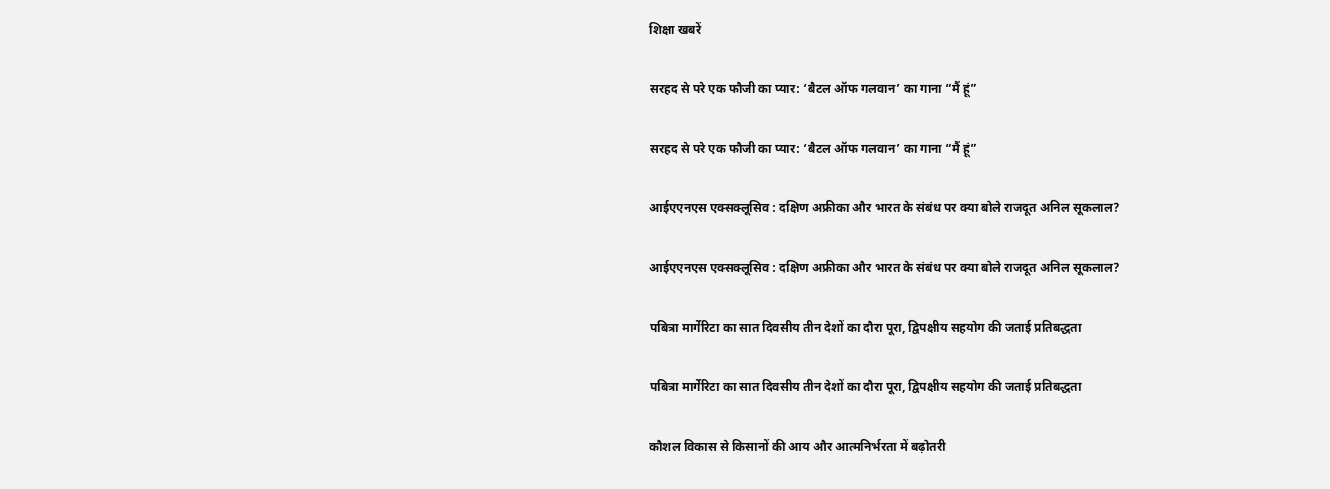शिक्षा खबरें

सरहद से परे एक फौजी का प्यार: ‘बैटल ऑफ गलवान’ का गाना “मैं हूं”

सरहद से परे एक फौजी का प्यार: ‘बैटल ऑफ गलवान’ का गाना “मैं हूं”

आईएएनएस एक्सक्लूसिव : दक्षिण अफ्रीका और भारत के संबंध पर क्या बोले राजदूत अनिल सूकलाल?

आईएएनएस एक्सक्लूसिव : दक्षिण अफ्रीका और भारत के संबंध पर क्या बोले राजदूत अनिल सूकलाल?

पबित्रा मार्गेरिटा का सात दिवसीय तीन देशों का दौरा पूरा, द्विपक्षीय सहयोग की जताई प्रतिबद्धता

पबित्रा मार्गेरिटा का सात दिवसीय तीन देशों का दौरा पूरा, द्विपक्षीय सहयोग की जताई प्रतिबद्धता

कौशल विकास से किसानों की आय और आत्मनिर्भरता में बढ़ोतरी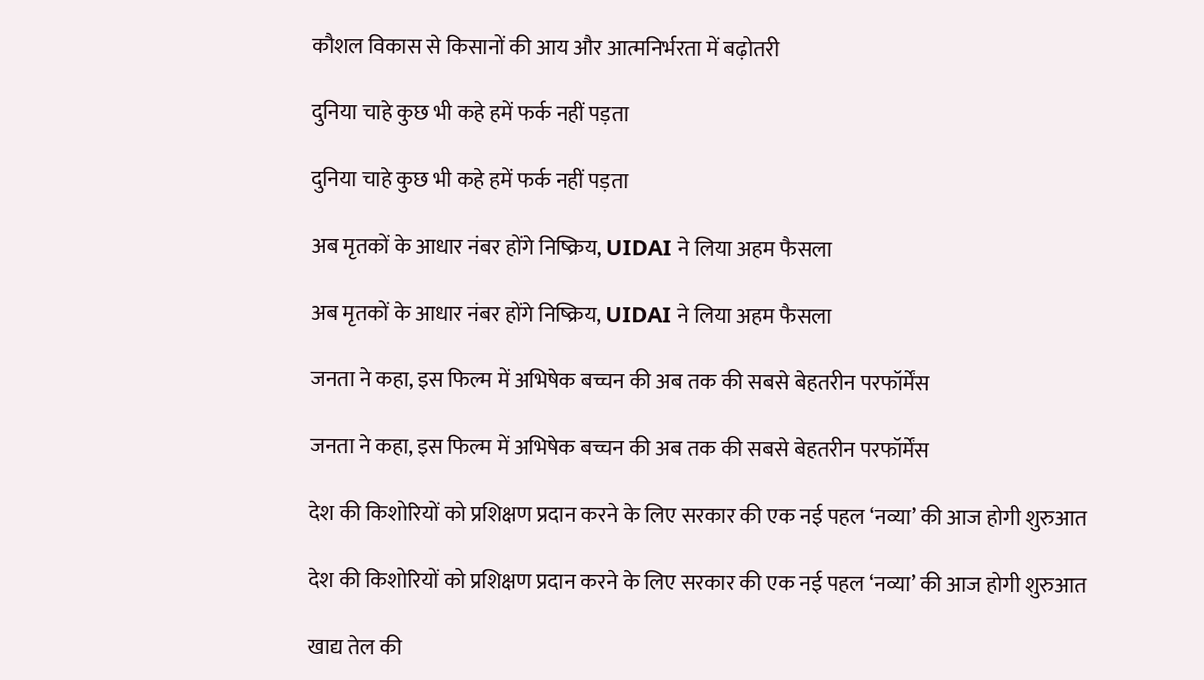कौशल विकास से किसानों की आय और आत्मनिर्भरता में बढ़ोतरी

दुनिया चाहे कुछ भी कहे हमें फर्क नहीं पड़ता

दुनिया चाहे कुछ भी कहे हमें फर्क नहीं पड़ता

अब मृतकों के आधार नंबर होंगे निष्क्रिय, UIDAI ने लिया अहम फैसला

अब मृतकों के आधार नंबर होंगे निष्क्रिय, UIDAI ने लिया अहम फैसला

जनता ने कहा, इस फिल्म में अभिषेक बच्चन की अब तक की सबसे बेहतरीन परफॉर्मेंस

जनता ने कहा, इस फिल्म में अभिषेक बच्चन की अब तक की सबसे बेहतरीन परफॉर्मेंस

देश की किशोरियों को प्रशिक्षण प्रदान करने के लिए सरकार की एक नई पहल ‘नव्या’ की आज होगी शुरुआत

देश की किशोरियों को प्रशिक्षण प्रदान करने के लिए सरकार की एक नई पहल ‘नव्या’ की आज होगी शुरुआत

खाद्य तेल की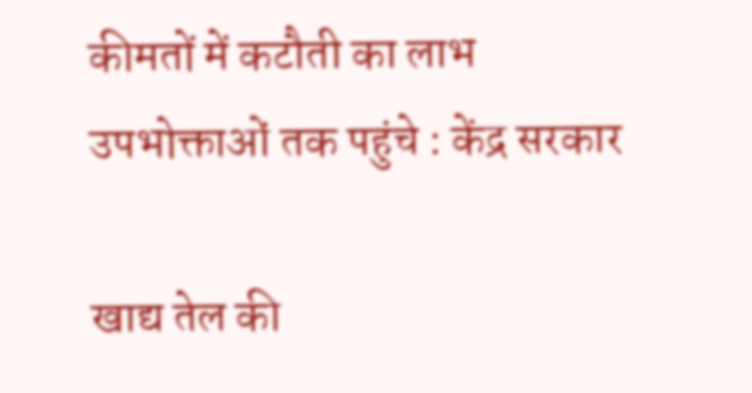कीमतों में कटौती का लाभ उपभोक्ताओं तक पहुंचे : केंद्र सरकार

खाद्य तेल की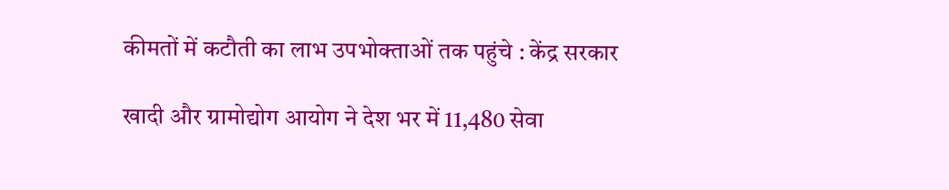कीमतों में कटौती का लाभ उपभोक्ताओं तक पहुंचे : केंद्र सरकार

खादी और ग्रामोद्योग आयोग ने देश भर में 11,480 सेवा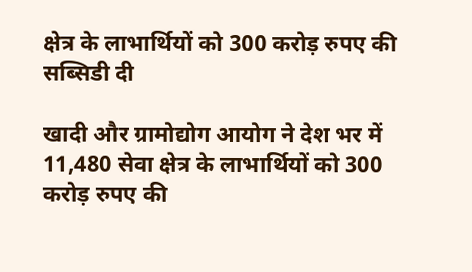क्षेत्र के लाभार्थियों को 300 करोड़ रुपए की सब्सिडी दी

खादी और ग्रामोद्योग आयोग ने देश भर में 11,480 सेवा क्षेत्र के लाभार्थियों को 300 करोड़ रुपए की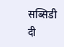सब्सिडी दी